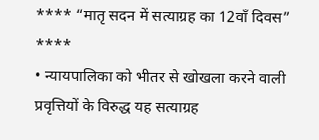**** “मातृ सदन में सत्याग्रह का 12वाँ दिवस” ****
• न्यायपालिका को भीतर से खोखला करने वाली प्रवृत्तियों के विरुद्ध यह सत्याग्रह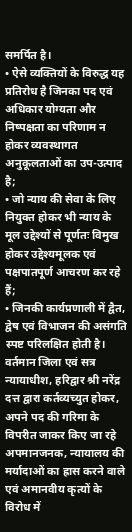समर्पित है।
• ऐसे व्यक्तियों के विरुद्ध यह प्रतिरोध है जिनका पद एवं अधिकार योग्यता और निष्पक्षता का परिणाम न होकर व्यवस्थागत अनुकूलताओं का उप-उत्पाद है;
• जो न्याय की सेवा के लिए नियुक्त होकर भी न्याय के मूल उद्देश्यों से पूर्णतः विमुख होकर उद्देश्यमूलक एवं पक्षपातपूर्ण आचरण कर रहे हैं;
• जिनकी कार्यप्रणाली में द्वैत, द्वेष एवं विभाजन की असंगति स्पष्ट परिलक्षित होती है।
वर्तमान जिला एवं सत्र न्यायाधीश, हरिद्वार श्री नरेंद्र दत्त द्वारा कर्तव्यच्युत होकर, अपने पद की गरिमा के विपरीत जाकर किए जा रहे अपमानजनक, न्यायालय की मर्यादाओं का ह्रास करने वाले एवं अमानवीय कृत्यों के विरोध में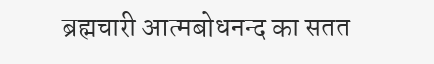ब्रह्मचारी आत्मबोधनन्द का सतत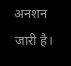अनशन जारी है।